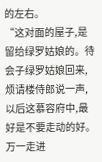的左右。
“这对面的屋子,是留给绿罗姑娘的。待会子绿罗姑娘回来,烦请楼侍郎说一声,以后这慕容府中,最好是不要走动的好。万一走进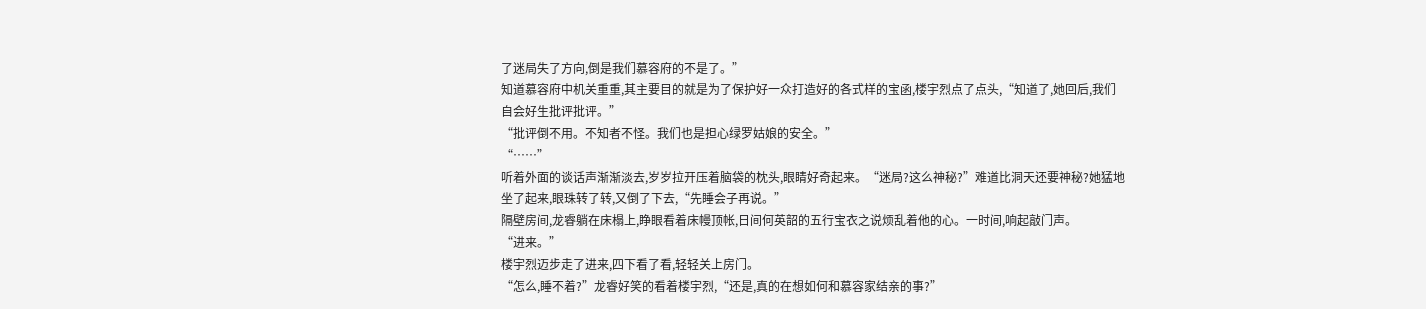了迷局失了方向,倒是我们慕容府的不是了。”
知道慕容府中机关重重,其主要目的就是为了保护好一众打造好的各式样的宝函,楼宇烈点了点头,“知道了,她回后,我们自会好生批评批评。”
“批评倒不用。不知者不怪。我们也是担心绿罗姑娘的安全。”
“……”
听着外面的谈话声渐渐淡去,岁岁拉开压着脑袋的枕头,眼睛好奇起来。“迷局?这么神秘?”难道比洞天还要神秘?她猛地坐了起来,眼珠转了转,又倒了下去,“先睡会子再说。”
隔壁房间,龙睿躺在床榻上,睁眼看着床幔顶帐,日间何英韶的五行宝衣之说烦乱着他的心。一时间,响起敲门声。
“进来。”
楼宇烈迈步走了进来,四下看了看,轻轻关上房门。
“怎么,睡不着?”龙睿好笑的看着楼宇烈,“还是,真的在想如何和慕容家结亲的事?”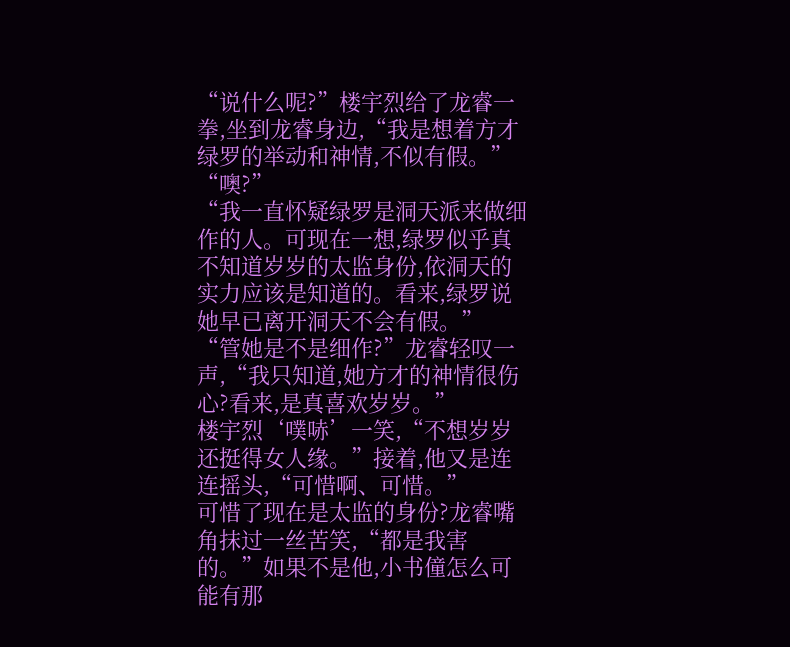“说什么呢?”楼宇烈给了龙睿一拳,坐到龙睿身边,“我是想着方才绿罗的举动和神情,不似有假。”
“噢?”
“我一直怀疑绿罗是洞天派来做细作的人。可现在一想,绿罗似乎真不知道岁岁的太监身份,依洞天的实力应该是知道的。看来,绿罗说她早已离开洞天不会有假。”
“管她是不是细作?”龙睿轻叹一声,“我只知道,她方才的神情很伤心?看来,是真喜欢岁岁。”
楼宇烈‘噗哧’一笑,“不想岁岁还挺得女人缘。”接着,他又是连连摇头,“可惜啊、可惜。”
可惜了现在是太监的身份?龙睿嘴角抹过一丝苦笑,“都是我害的。”如果不是他,小书僮怎么可能有那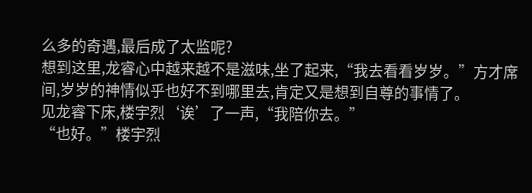么多的奇遇,最后成了太监呢?
想到这里,龙睿心中越来越不是滋味,坐了起来,“我去看看岁岁。”方才席间,岁岁的神情似乎也好不到哪里去,肯定又是想到自尊的事情了。
见龙睿下床,楼宇烈‘诶’了一声,“我陪你去。”
“也好。”楼宇烈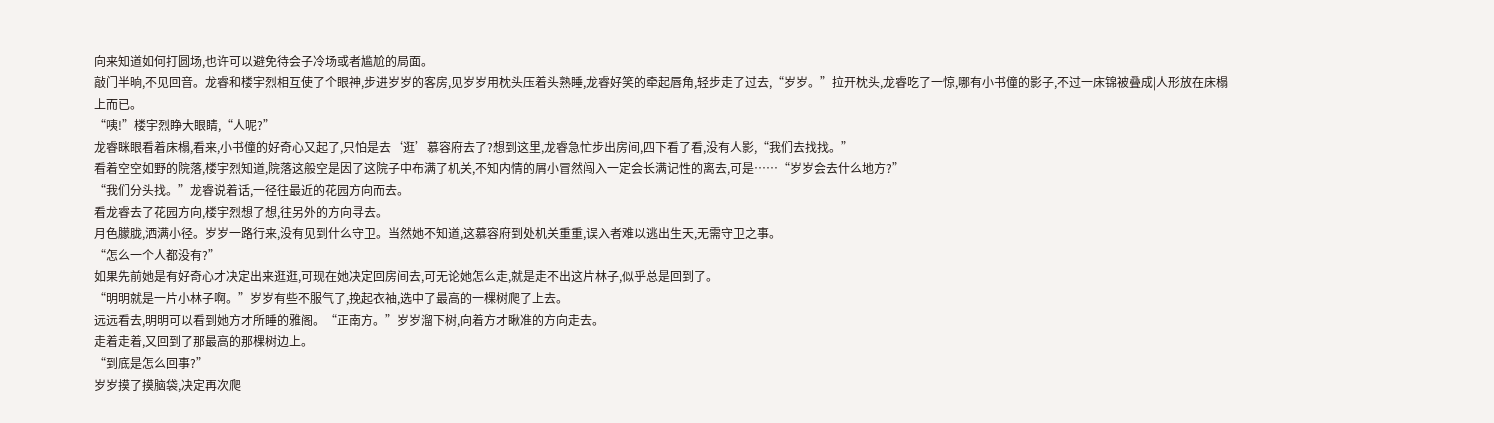向来知道如何打圆场,也许可以避免待会子冷场或者尴尬的局面。
敲门半晌,不见回音。龙睿和楼宇烈相互使了个眼神,步进岁岁的客房,见岁岁用枕头压着头熟睡,龙睿好笑的牵起唇角,轻步走了过去,“岁岁。”拉开枕头,龙睿吃了一惊,哪有小书僮的影子,不过一床锦被叠成|人形放在床榻上而已。
“咦!”楼宇烈睁大眼睛,“人呢?”
龙睿眯眼看着床榻,看来,小书僮的好奇心又起了,只怕是去‘逛’慕容府去了?想到这里,龙睿急忙步出房间,四下看了看,没有人影,“我们去找找。”
看着空空如野的院落,楼宇烈知道,院落这般空是因了这院子中布满了机关,不知内情的屑小冒然闯入一定会长满记性的离去,可是……“岁岁会去什么地方?”
“我们分头找。”龙睿说着话,一径往最近的花园方向而去。
看龙睿去了花园方向,楼宇烈想了想,往另外的方向寻去。
月色朦胧,洒满小径。岁岁一路行来,没有见到什么守卫。当然她不知道,这慕容府到处机关重重,误入者难以逃出生天,无需守卫之事。
“怎么一个人都没有?”
如果先前她是有好奇心才决定出来逛逛,可现在她决定回房间去,可无论她怎么走,就是走不出这片林子,似乎总是回到了。
“明明就是一片小林子啊。”岁岁有些不服气了,挽起衣袖,选中了最高的一棵树爬了上去。
远远看去,明明可以看到她方才所睡的雅阁。“正南方。”岁岁溜下树,向着方才瞅准的方向走去。
走着走着,又回到了那最高的那棵树边上。
“到底是怎么回事?”
岁岁摸了摸脑袋,决定再次爬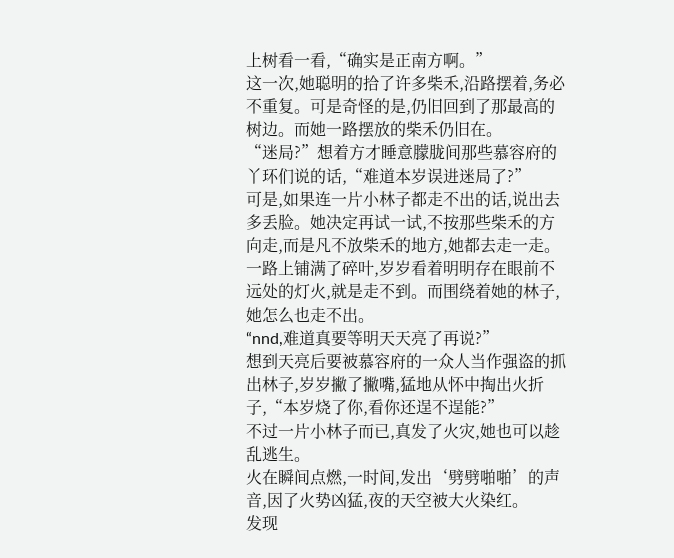上树看一看,“确实是正南方啊。”
这一次,她聪明的拾了许多柴禾,沿路摆着,务必不重复。可是奇怪的是,仍旧回到了那最高的树边。而她一路摆放的柴禾仍旧在。
“迷局?”想着方才睡意朦胧间那些慕容府的丫环们说的话,“难道本岁误进迷局了?”
可是,如果连一片小林子都走不出的话,说出去多丢脸。她决定再试一试,不按那些柴禾的方向走,而是凡不放柴禾的地方,她都去走一走。
一路上铺满了碎叶,岁岁看着明明存在眼前不远处的灯火,就是走不到。而围绕着她的林子,她怎么也走不出。
“nnd,难道真要等明天天亮了再说?”
想到天亮后要被慕容府的一众人当作强盗的抓出林子,岁岁撇了撇嘴,猛地从怀中掏出火折子,“本岁烧了你,看你还逞不逞能?”
不过一片小林子而已,真发了火灾,她也可以趁乱逃生。
火在瞬间点燃,一时间,发出‘劈劈啪啪’的声音,因了火势凶猛,夜的天空被大火染红。
发现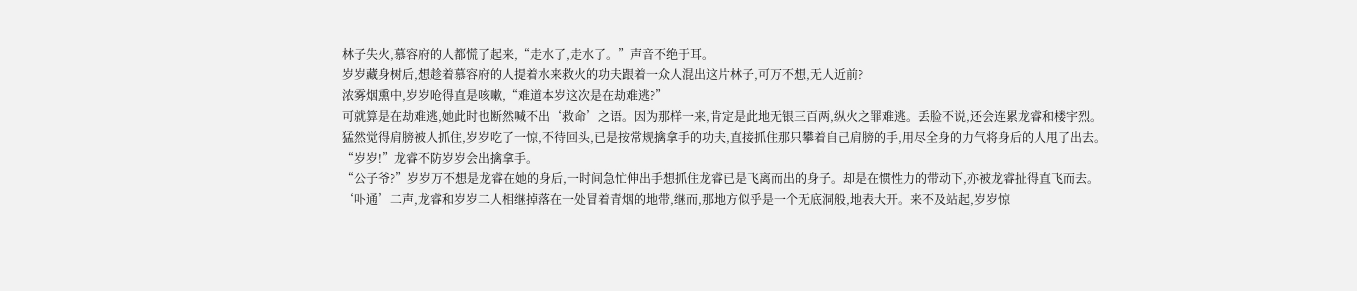林子失火,慕容府的人都慌了起来,“走水了,走水了。”声音不绝于耳。
岁岁藏身树后,想趁着慕容府的人提着水来救火的功夫跟着一众人混出这片林子,可万不想,无人近前?
浓雾烟熏中,岁岁呛得直是咳嗽,“难道本岁这次是在劫难逃?”
可就算是在劫难逃,她此时也断然喊不出‘救命’之语。因为那样一来,肯定是此地无银三百两,纵火之罪难逃。丢脸不说,还会连累龙睿和楼宇烈。
猛然觉得肩膀被人抓住,岁岁吃了一惊,不待回头,已是按常规擒拿手的功夫,直接抓住那只攀着自己肩膀的手,用尽全身的力气将身后的人甩了出去。
“岁岁!”龙睿不防岁岁会出擒拿手。
“公子爷?”岁岁万不想是龙睿在她的身后,一时间急忙伸出手想抓住龙睿已是飞离而出的身子。却是在惯性力的带动下,亦被龙睿扯得直飞而去。
‘卟通’二声,龙睿和岁岁二人相继掉落在一处冒着青烟的地带,继而,那地方似乎是一个无底洞般,地表大开。来不及站起,岁岁惊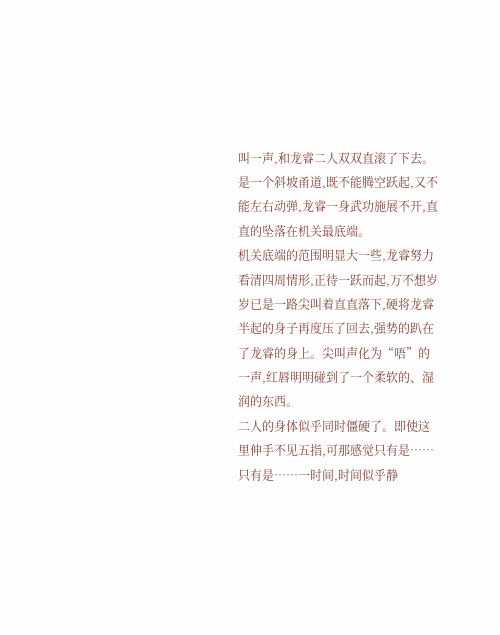叫一声,和龙睿二人双双直滚了下去。
是一个斜坡甬道,既不能腾空跃起,又不能左右动弹,龙睿一身武功施展不开,直直的坠落在机关最底端。
机关底端的范围明显大一些,龙睿努力看清四周情形,正待一跃而起,万不想岁岁已是一路尖叫着直直落下,硬将龙睿半起的身子再度压了回去,强势的趴在了龙睿的身上。尖叫声化为“唔”的一声,红唇明明碰到了一个柔软的、湿润的东西。
二人的身体似乎同时僵硬了。即使这里伸手不见五指,可那感觉只有是……只有是……一时间,时间似乎静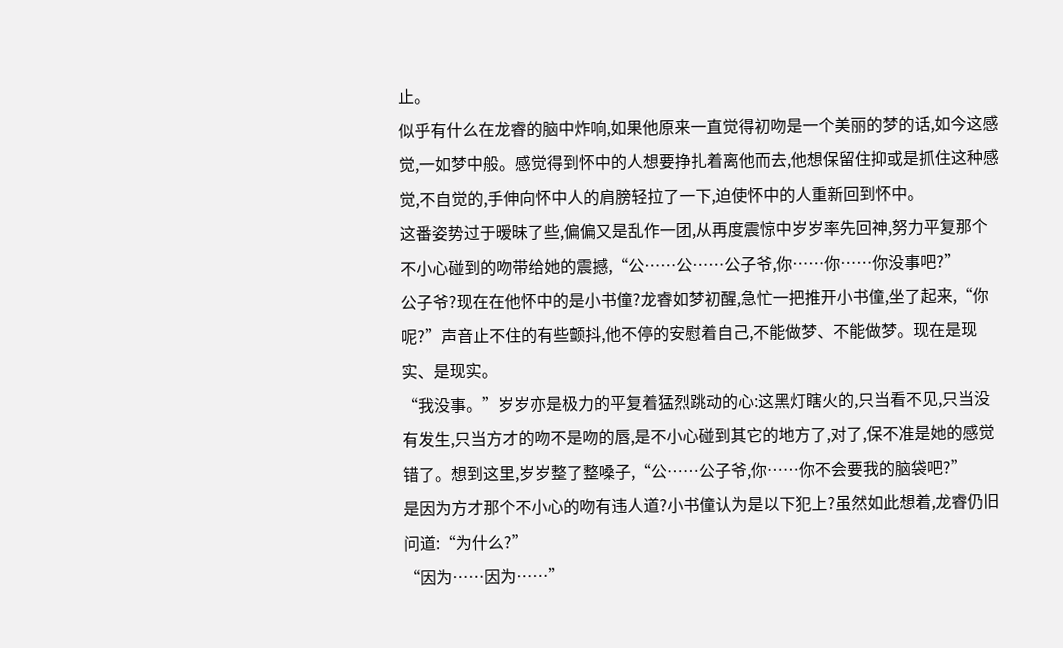止。
似乎有什么在龙睿的脑中炸响,如果他原来一直觉得初吻是一个美丽的梦的话,如今这感觉,一如梦中般。感觉得到怀中的人想要挣扎着离他而去,他想保留住抑或是抓住这种感觉,不自觉的,手伸向怀中人的肩膀轻拉了一下,迫使怀中的人重新回到怀中。
这番姿势过于暧昧了些,偏偏又是乱作一团,从再度震惊中岁岁率先回神,努力平复那个不小心碰到的吻带给她的震撼,“公……公……公子爷,你……你……你没事吧?”
公子爷?现在在他怀中的是小书僮?龙睿如梦初醒,急忙一把推开小书僮,坐了起来,“你呢?”声音止不住的有些颤抖,他不停的安慰着自己,不能做梦、不能做梦。现在是现实、是现实。
“我没事。”岁岁亦是极力的平复着猛烈跳动的心:这黑灯瞎火的,只当看不见,只当没有发生,只当方才的吻不是吻的唇,是不小心碰到其它的地方了,对了,保不准是她的感觉错了。想到这里,岁岁整了整嗓子,“公……公子爷,你……你不会要我的脑袋吧?”
是因为方才那个不小心的吻有违人道?小书僮认为是以下犯上?虽然如此想着,龙睿仍旧问道:“为什么?”
“因为……因为……”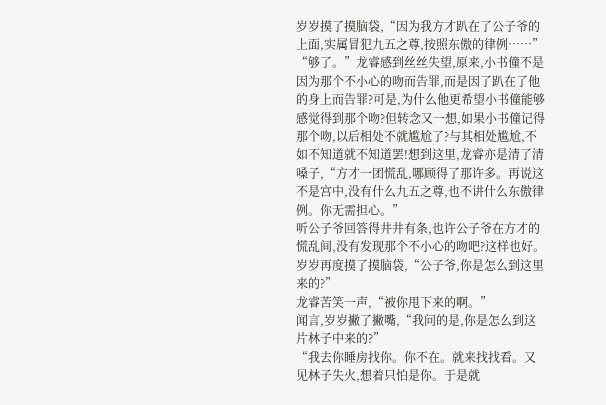岁岁摸了摸脑袋,“因为我方才趴在了公子爷的上面,实属冒犯九五之尊,按照东傲的律例……”
“够了。”龙睿感到丝丝失望,原来,小书僮不是因为那个不小心的吻而告罪,而是因了趴在了他的身上而告罪?可是,为什么他更希望小书僮能够感觉得到那个吻?但转念又一想,如果小书僮记得那个吻,以后相处不就尴尬了?与其相处尴尬,不如不知道就不知道罢!想到这里,龙睿亦是清了清嗓子,“方才一团慌乱,哪顾得了那许多。再说这不是宫中,没有什么九五之尊,也不讲什么东傲律例。你无需担心。”
听公子爷回答得井井有条,也许公子爷在方才的慌乱间,没有发现那个不小心的吻吧?这样也好。岁岁再度摸了摸脑袋,“公子爷,你是怎么到这里来的?”
龙睿苦笑一声,“被你甩下来的啊。”
闻言,岁岁撇了撇嘴,“我问的是,你是怎么到这片林子中来的?”
“我去你睡房找你。你不在。就来找找看。又见林子失火,想着只怕是你。于是就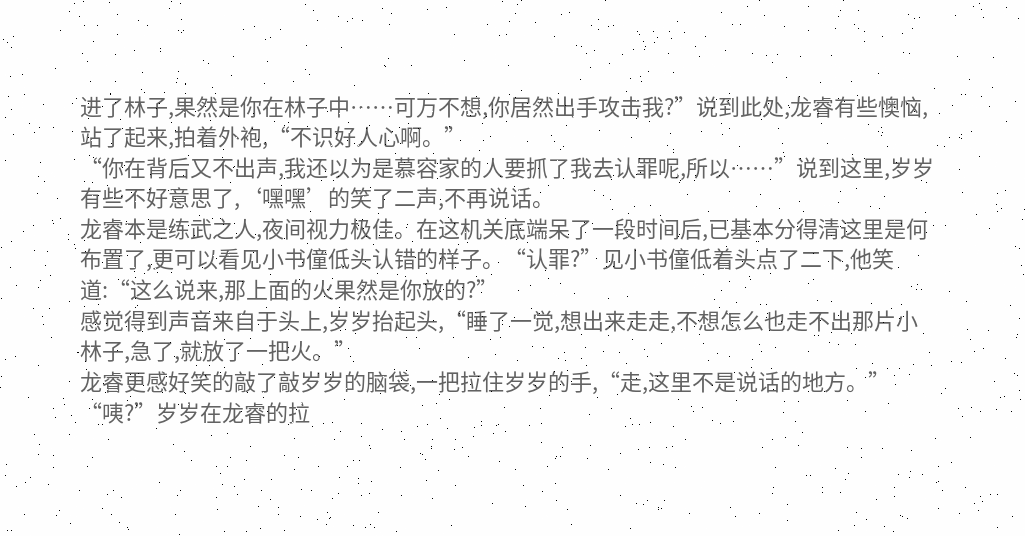进了林子,果然是你在林子中……可万不想,你居然出手攻击我?”说到此处,龙睿有些懊恼,站了起来,拍着外袍,“不识好人心啊。”
“你在背后又不出声,我还以为是慕容家的人要抓了我去认罪呢,所以……”说到这里,岁岁有些不好意思了,‘嘿嘿’的笑了二声,不再说话。
龙睿本是练武之人,夜间视力极佳。在这机关底端呆了一段时间后,已基本分得清这里是何布置了,更可以看见小书僮低头认错的样子。“认罪?”见小书僮低着头点了二下,他笑道:“这么说来,那上面的火果然是你放的?”
感觉得到声音来自于头上,岁岁抬起头,“睡了一觉,想出来走走,不想怎么也走不出那片小林子,急了,就放了一把火。”
龙睿更感好笑的敲了敲岁岁的脑袋,一把拉住岁岁的手,“走,这里不是说话的地方。”
“咦?”岁岁在龙睿的拉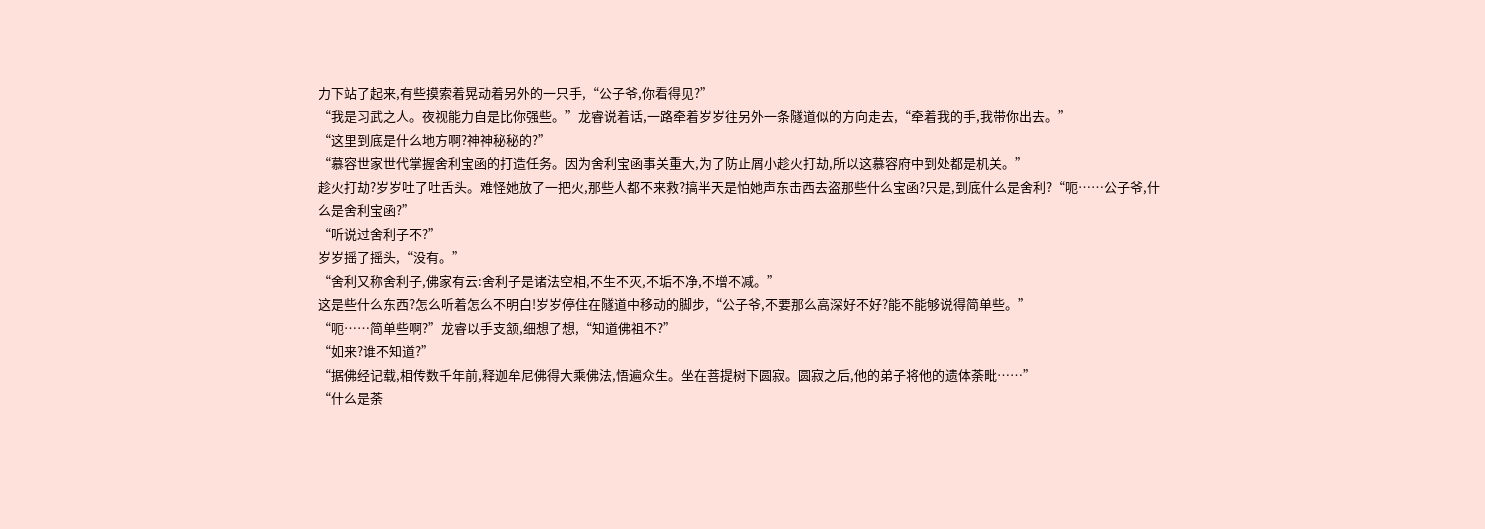力下站了起来,有些摸索着晃动着另外的一只手,“公子爷,你看得见?”
“我是习武之人。夜视能力自是比你强些。”龙睿说着话,一路牵着岁岁往另外一条隧道似的方向走去,“牵着我的手,我带你出去。”
“这里到底是什么地方啊?神神秘秘的?”
“慕容世家世代掌握舍利宝函的打造任务。因为舍利宝函事关重大,为了防止屑小趁火打劫,所以这慕容府中到处都是机关。”
趁火打劫?岁岁吐了吐舌头。难怪她放了一把火,那些人都不来救?搞半天是怕她声东击西去盗那些什么宝函?只是,到底什么是舍利?“呃……公子爷,什么是舍利宝函?”
“听说过舍利子不?”
岁岁摇了摇头,“没有。”
“舍利又称舍利子,佛家有云:舍利子是诸法空相,不生不灭,不垢不净,不增不减。”
这是些什么东西?怎么听着怎么不明白!岁岁停住在隧道中移动的脚步,“公子爷,不要那么高深好不好?能不能够说得简单些。”
“呃……简单些啊?”龙睿以手支颔,细想了想,“知道佛祖不?”
“如来?谁不知道?”
“据佛经记载,相传数千年前,释迦牟尼佛得大乘佛法,悟遍众生。坐在菩提树下圆寂。圆寂之后,他的弟子将他的遗体荼毗……”
“什么是荼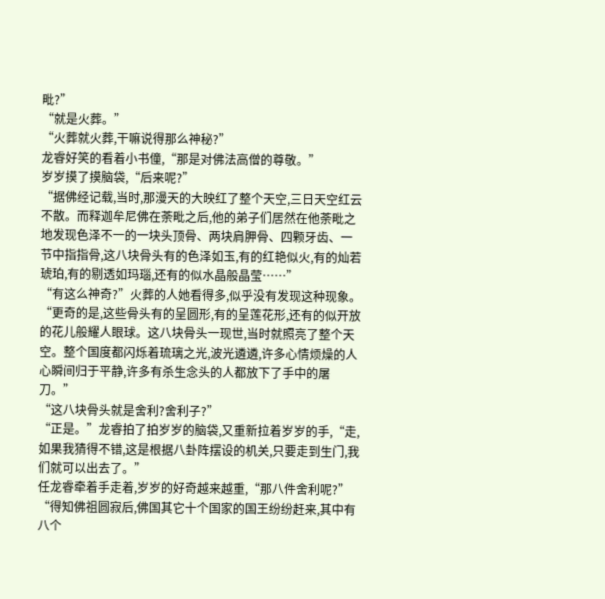毗?”
“就是火葬。”
“火葬就火葬,干嘛说得那么神秘?”
龙睿好笑的看着小书僮,“那是对佛法高僧的尊敬。”
岁岁摸了摸脑袋,“后来呢?”
“据佛经记载,当时,那漫天的大映红了整个天空,三日天空红云不散。而释迦牟尼佛在荼毗之后,他的弟子们居然在他荼毗之地发现色泽不一的一块头顶骨、两块肩胛骨、四颗牙齿、一节中指指骨,这八块骨头有的色泽如玉,有的红艳似火,有的灿若琥珀,有的剔透如玛瑙,还有的似水晶般晶莹……”
“有这么神奇?”火葬的人她看得多,似乎没有发现这种现象。
“更奇的是,这些骨头有的呈圆形,有的呈莲花形,还有的似开放的花儿般耀人眼球。这八块骨头一现世,当时就照亮了整个天空。整个国度都闪烁着琉璃之光,波光遴遴,许多心情烦燥的人心瞬间归于平静,许多有杀生念头的人都放下了手中的屠刀。”
“这八块骨头就是舍利?舍利子?”
“正是。”龙睿拍了拍岁岁的脑袋,又重新拉着岁岁的手,“走,如果我猜得不错,这是根据八卦阵摆设的机关,只要走到生门,我们就可以出去了。”
任龙睿牵着手走着,岁岁的好奇越来越重,“那八件舍利呢?”
“得知佛祖圆寂后,佛国其它十个国家的国王纷纷赶来,其中有八个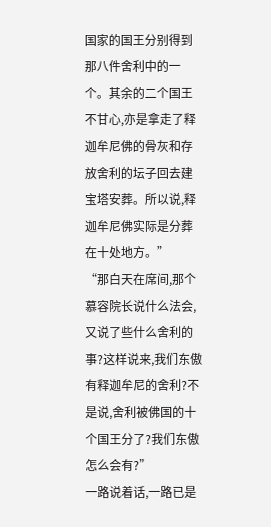国家的国王分别得到那八件舍利中的一个。其余的二个国王不甘心,亦是拿走了释迦牟尼佛的骨灰和存放舍利的坛子回去建宝塔安葬。所以说,释迦牟尼佛实际是分葬在十处地方。”
“那白天在席间,那个慕容院长说什么法会,又说了些什么舍利的事?这样说来,我们东傲有释迦牟尼的舍利?不是说,舍利被佛国的十个国王分了?我们东傲怎么会有?”
一路说着话,一路已是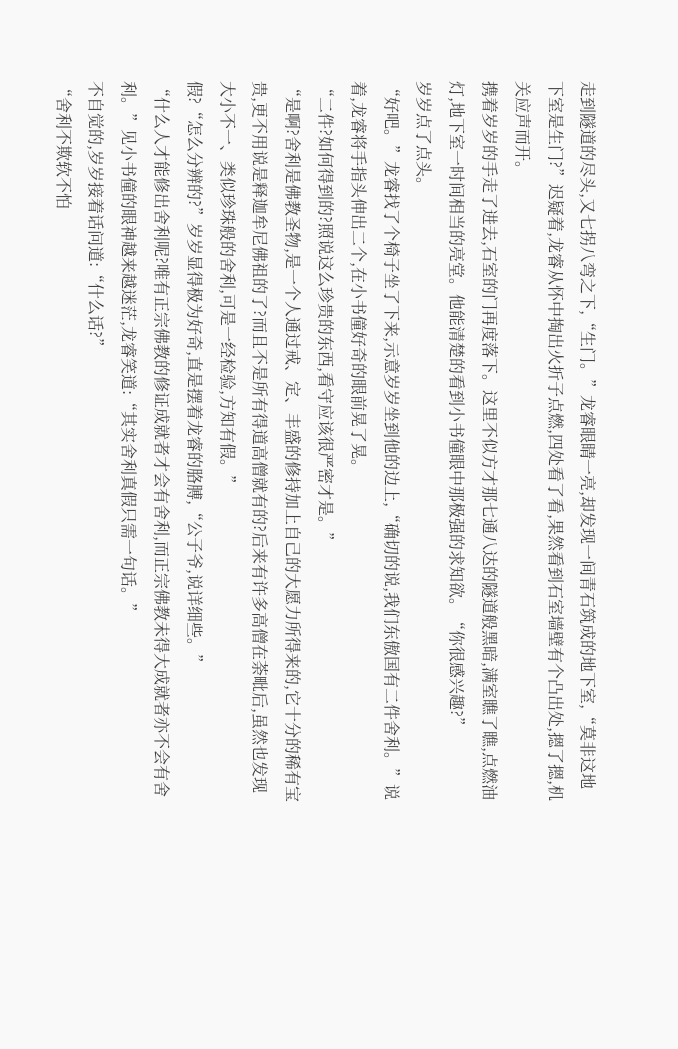走到隧道的尽头,又七拐八弯之下,“生门。”龙睿眼睛一亮,却发现一间青石筑成的地下室,“莫非这地下室是生门?”迟疑着,龙睿从怀中掏出火折子点燃,四处看了看,果然看到石室墙壁有个凸出处,摁了摁,机关应声而开。
携着岁岁的手走了进去,石室的门再度落下。这里不似方才那七通八达的隧道般黑暗,满室瞧了瞧,点燃油灯,地下室一时间相当的亮堂。他能清楚的看到小书僮眼中那极强的求知欲。“你很感兴趣?”
岁岁点了点头。
“好吧。”龙睿找了个椅子坐了下来,示意岁岁坐到他的边上,“确切的说,我们东傲国有二件舍利。”说着,龙睿将手指头伸出二个,在小书僮好奇的眼前晃了晃。
“二件?如何得到的?照说这么珍贵的东西,看守应该很严密才是。”
“是啊?舍利是佛教圣物,是一个人通过戒、定、丰盛的修持加上自己的大愿力所得来的,它十分的稀有宝贵,更不用说是释迦牟尼佛祖的了?而且不是所有得道高僧就有的?后来有许多高僧在荼毗后,虽然也发现大小不一、类似珍珠般的舍利,可是一经检验,方知有假。”
假?“怎么分辨的?”岁岁显得极为好奇,直是摆着龙睿的胳膊,“公子爷,说详细些。”
“什么人才能修出舍利呢?唯有正宗佛教的修证成就者才会有舍利,而正宗佛教未得大成就者亦不会有舍利。”见小书僮的眼神越来越迷茫,龙睿笑道:“其实舍利真假只需一句话。”
不自觉的,岁岁接着话问道:“什么话?”
“舍利不欺软不怕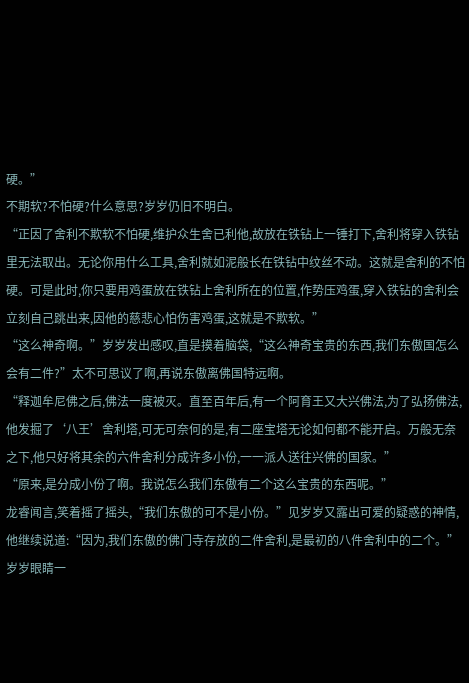硬。”
不期软?不怕硬?什么意思?岁岁仍旧不明白。
“正因了舍利不欺软不怕硬,维护众生舍已利他,故放在铁钻上一锤打下,舍利将穿入铁钻里无法取出。无论你用什么工具,舍利就如泥般长在铁钻中纹丝不动。这就是舍利的不怕硬。可是此时,你只要用鸡蛋放在铁钻上舍利所在的位置,作势压鸡蛋,穿入铁钻的舍利会立刻自己跳出来,因他的慈悲心怕伤害鸡蛋,这就是不欺软。”
“这么神奇啊。”岁岁发出感叹,直是摸着脑袋,“这么神奇宝贵的东西,我们东傲国怎么会有二件?”太不可思议了啊,再说东傲离佛国特远啊。
“释迦牟尼佛之后,佛法一度被灭。直至百年后,有一个阿育王又大兴佛法,为了弘扬佛法,他发掘了‘八王’舍利塔,可无可奈何的是,有二座宝塔无论如何都不能开启。万般无奈之下,他只好将其余的六件舍利分成许多小份,一一派人送往兴佛的国家。”
“原来,是分成小份了啊。我说怎么我们东傲有二个这么宝贵的东西呢。”
龙睿闻言,笑着摇了摇头,“我们东傲的可不是小份。”见岁岁又露出可爱的疑惑的神情,他继续说道:“因为,我们东傲的佛门寺存放的二件舍利,是最初的八件舍利中的二个。”
岁岁眼睛一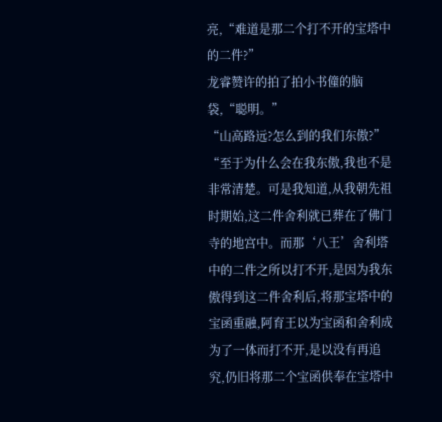亮,“难道是那二个打不开的宝塔中的二件?”
龙睿赞许的拍了拍小书僮的脑袋,“聪明。”
“山高路远?怎么到的我们东傲?”
“至于为什么会在我东傲,我也不是非常清楚。可是我知道,从我朝先祖时期始,这二件舍利就已葬在了佛门寺的地宫中。而那‘八王’舍利塔中的二件之所以打不开,是因为我东傲得到这二件舍利后,将那宝塔中的宝函重融,阿育王以为宝函和舍利成为了一体而打不开,是以没有再追究,仍旧将那二个宝函供奉在宝塔中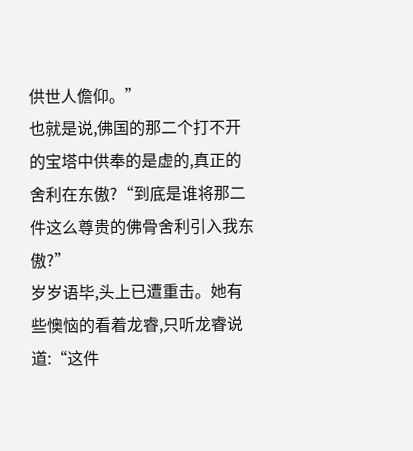供世人儋仰。”
也就是说,佛国的那二个打不开的宝塔中供奉的是虚的,真正的舍利在东傲?“到底是谁将那二件这么尊贵的佛骨舍利引入我东傲?”
岁岁语毕,头上已遭重击。她有些懊恼的看着龙睿,只听龙睿说道:“这件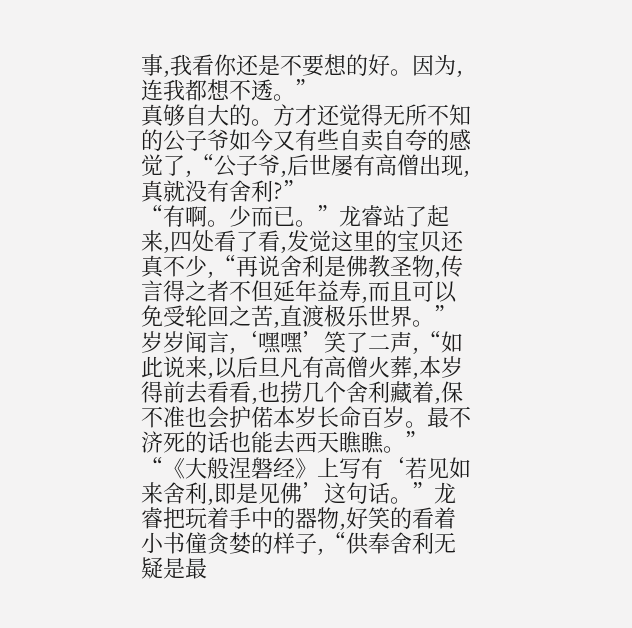事,我看你还是不要想的好。因为,连我都想不透。”
真够自大的。方才还觉得无所不知的公子爷如今又有些自卖自夸的感觉了,“公子爷,后世屡有高僧出现,真就没有舍利?”
“有啊。少而已。”龙睿站了起来,四处看了看,发觉这里的宝贝还真不少,“再说舍利是佛教圣物,传言得之者不但延年益寿,而且可以免受轮回之苦,直渡极乐世界。”
岁岁闻言,‘嘿嘿’笑了二声,“如此说来,以后旦凡有高僧火葬,本岁得前去看看,也捞几个舍利藏着,保不准也会护偌本岁长命百岁。最不济死的话也能去西天瞧瞧。”
“《大般涅磐经》上写有‘若见如来舍利,即是见佛’这句话。”龙睿把玩着手中的器物,好笑的看着小书僮贪婪的样子,“供奉舍利无疑是最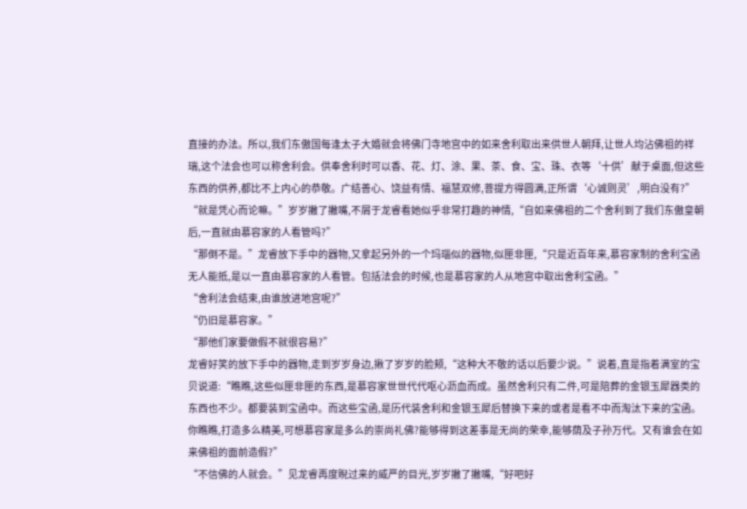直接的办法。所以,我们东傲国每逢太子大婚就会将佛门寺地宫中的如来舍利取出来供世人朝拜,让世人均沾佛祖的祥瑞,这个法会也可以称舍利会。供奉舍利时可以香、花、灯、涂、果、茶、食、宝、珠、衣等‘十供’献于桌面,但这些东西的供养,都比不上内心的恭敬。广结善心、饶益有情、福慧双修,菩提方得圆满,正所谓‘心诚则灵’,明白没有?”
“就是凭心而论嘛。”岁岁撇了撇嘴,不屑于龙睿看她似乎非常打趣的神情,“自如来佛祖的二个舍利到了我们东傲皇朝后,一直就由慕容家的人看管吗?”
“那倒不是。”龙睿放下手中的器物,又拿起另外的一个玛瑙似的器物,似匣非匣,“只是近百年来,慕容家制的舍利宝函无人能抵,是以一直由慕容家的人看管。包括法会的时候,也是慕容家的人从地宫中取出舍利宝函。”
“舍利法会结束,由谁放进地宫呢?”
“仍旧是慕容家。”
“那他们家要做假不就很容易?”
龙睿好笑的放下手中的器物,走到岁岁身边,揪了岁岁的脸颊,“这种大不敬的话以后要少说。”说着,直是指着满室的宝贝说道:“瞧瞧,这些似匣非匣的东西,是慕容家世世代代呕心沥血而成。虽然舍利只有二件,可是陪葬的金银玉犀器类的东西也不少。都要装到宝函中。而这些宝函,是历代装舍利和金银玉犀后替换下来的或者是看不中而淘汰下来的宝函。你瞧瞧,打造多么精美,可想慕容家是多么的崇尚礼佛?能够得到这差事是无尚的荣幸,能够荫及子孙万代。又有谁会在如来佛祖的面前造假?”
“不信佛的人就会。”见龙睿再度睨过来的威严的目光,岁岁撇了撇嘴,“好吧好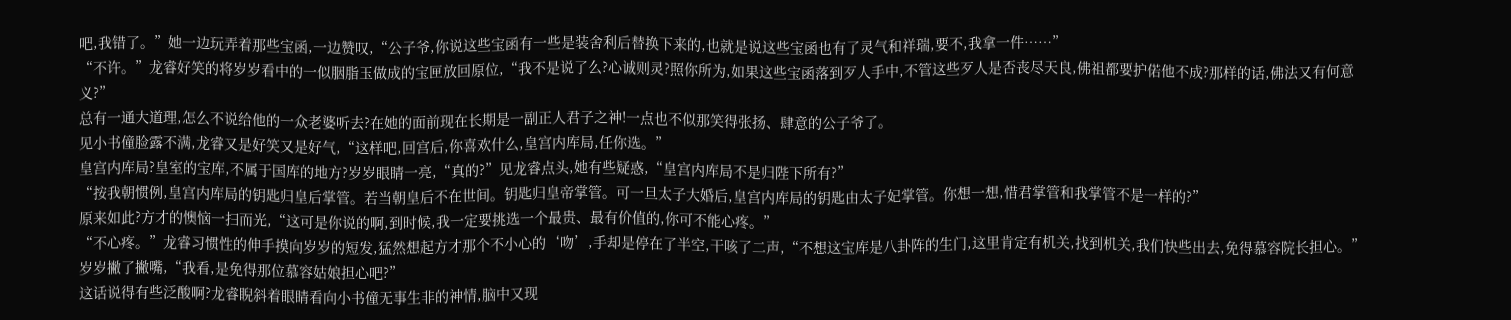吧,我错了。”她一边玩弄着那些宝函,一边赞叹,“公子爷,你说这些宝函有一些是装舍利后替换下来的,也就是说这些宝函也有了灵气和祥瑞,要不,我拿一件……”
“不许。”龙睿好笑的将岁岁看中的一似胭脂玉做成的宝匣放回原位,“我不是说了么?心诚则灵?照你所为,如果这些宝函落到歹人手中,不管这些歹人是否丧尽天良,佛祖都要护偌他不成?那样的话,佛法又有何意义?”
总有一通大道理,怎么不说给他的一众老婆听去?在她的面前现在长期是一副正人君子之神!一点也不似那笑得张扬、肆意的公子爷了。
见小书僮脸露不满,龙睿又是好笑又是好气,“这样吧,回宫后,你喜欢什么,皇宫内库局,任你选。”
皇宫内库局?皇室的宝库,不属于国库的地方?岁岁眼睛一亮,“真的?”见龙睿点头,她有些疑惑,“皇宫内库局不是归陛下所有?”
“按我朝惯例,皇宫内库局的钥匙归皇后掌管。若当朝皇后不在世间。钥匙归皇帝掌管。可一旦太子大婚后,皇宫内库局的钥匙由太子妃掌管。你想一想,惜君掌管和我掌管不是一样的?”
原来如此?方才的懊恼一扫而光,“这可是你说的啊,到时候,我一定要挑选一个最贵、最有价值的,你可不能心疼。”
“不心疼。”龙睿习惯性的伸手摸向岁岁的短发,猛然想起方才那个不小心的‘吻’,手却是停在了半空,干咳了二声,“不想这宝库是八卦阵的生门,这里肯定有机关,找到机关,我们快些出去,免得慕容院长担心。”
岁岁撇了撇嘴,“我看,是免得那位慕容姑娘担心吧?”
这话说得有些泛酸啊?龙睿睨斜着眼睛看向小书僮无事生非的神情,脑中又现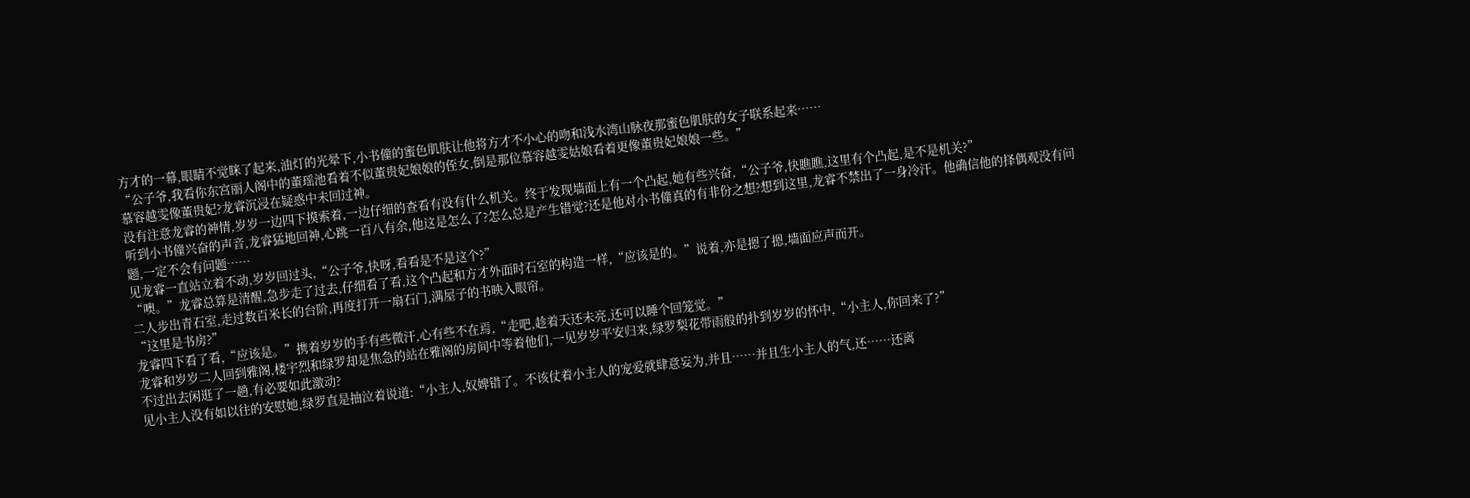方才的一幕,眼睛不觉眯了起来,油灯的光晕下,小书僮的蜜色肌肤让他将方才不小心的吻和浅水湾山脉夜那蜜色肌肤的女子联系起来……
“公子爷,我看你东宫丽人阁中的董瑶池看着不似董贵妃娘娘的侄女,倒是那位慕容越雯姑娘看着更像董贵妃娘娘一些。”
慕容越雯像董贵妃?龙睿沉浸在疑惑中未回过神。
没有注意龙睿的神情,岁岁一边四下摸索着,一边仔细的查看有没有什么机关。终于发现墙面上有一个凸起,她有些兴奋,“公子爷,快瞧瞧,这里有个凸起,是不是机关?”
听到小书僮兴奋的声音,龙睿猛地回神,心跳一百八有余,他这是怎么了?怎么总是产生错觉?还是他对小书僮真的有非份之想?想到这里,龙睿不禁出了一身冷汗。他确信他的择偶观没有问题,一定不会有问题……
见龙睿一直站立着不动,岁岁回过头,“公子爷,快呀,看看是不是这个?”
“噢。”龙睿总算是清醒,急步走了过去,仔细看了看,这个凸起和方才外面时石室的构造一样,“应该是的。”说着,亦是摁了摁,墙面应声而开。
二人步出青石室,走过数百米长的台阶,再度打开一扇石门,满屋子的书映入眼帘。
“这里是书房?”
龙睿四下看了看,“应该是。”携着岁岁的手有些微汗,心有些不在焉,“走吧,趁着天还未亮,还可以睡个回笼觉。”
龙睿和岁岁二人回到雅阁,楼宇烈和绿罗却是焦急的站在雅阁的房间中等着他们,一见岁岁平安归来,绿罗梨花带雨般的扑到岁岁的怀中,“小主人,你回来了?”
不过出去闲逛了一趟,有必要如此激动?
见小主人没有如以往的安慰她,绿罗直是抽泣着说道:“小主人,奴婢错了。不该仗着小主人的宠爱就肆意妄为,并且……并且生小主人的气,还……还离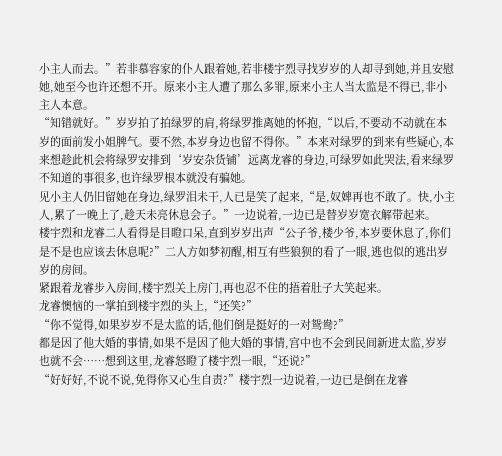小主人而去。”若非慕容家的仆人跟着她,若非楼宇烈寻找岁岁的人却寻到她,并且安慰她,她至今也许还想不开。原来小主人遭了那么多罪,原来小主人当太监是不得已,非小主人本意。
“知错就好。”岁岁拍了拍绿罗的肩,将绿罗推离她的怀抱,“以后,不要动不动就在本岁的面前发小姐脾气。要不然,本岁身边也留不得你。”本来对绿罗的到来有些疑心,本来想趁此机会将绿罗安排到‘岁安杂货铺’远离龙睿的身边,可绿罗如此哭法,看来绿罗不知道的事很多,也许绿罗根本就没有骗她。
见小主人仍旧留她在身边,绿罗泪未干,人已是笑了起来,“是,奴婢再也不敢了。快,小主人,累了一晚上了,趁天未亮休息会子。”一边说着,一边已是替岁岁宽衣解带起来。
楼宇烈和龙睿二人看得是目瞪口呆,直到岁岁出声“公子爷,楼少爷,本岁要休息了,你们是不是也应该去休息呢?”二人方如梦初醒,相互有些狼狈的看了一眼,逃也似的逃出岁岁的房间。
紧跟着龙睿步入房间,楼宇烈关上房门,再也忍不住的捂着肚子大笑起来。
龙睿懊恼的一掌拍到楼宇烈的头上,“还笑?”
“你不觉得,如果岁岁不是太监的话,他们倒是挺好的一对鸳鸯?”
都是因了他大婚的事情,如果不是因了他大婚的事情,宫中也不会到民间新进太监,岁岁也就不会……想到这里,龙睿怒瞪了楼宇烈一眼,“还说?”
“好好好,不说不说,免得你又心生自责?”楼宇烈一边说着,一边已是倒在龙睿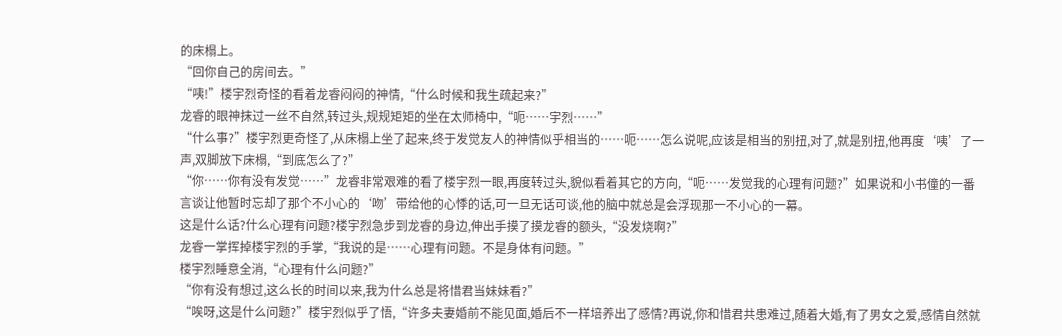的床榻上。
“回你自己的房间去。”
“咦!”楼宇烈奇怪的看着龙睿闷闷的神情,“什么时候和我生疏起来?”
龙睿的眼神抹过一丝不自然,转过头,规规矩矩的坐在太师椅中,“呃……宇烈……”
“什么事?”楼宇烈更奇怪了,从床榻上坐了起来,终于发觉友人的神情似乎相当的……呃……怎么说呢,应该是相当的别扭,对了,就是别扭,他再度‘咦’了一声,双脚放下床榻,“到底怎么了?”
“你……你有没有发觉……”龙睿非常艰难的看了楼宇烈一眼,再度转过头,貌似看着其它的方向,“呃……发觉我的心理有问题?”如果说和小书僮的一番言谈让他暂时忘却了那个不小心的‘吻’带给他的心悸的话,可一旦无话可谈,他的脑中就总是会浮现那一不小心的一幕。
这是什么话?什么心理有问题?楼宇烈急步到龙睿的身边,伸出手摸了摸龙睿的额头,“没发烧啊?”
龙睿一掌挥掉楼宇烈的手掌,“我说的是……心理有问题。不是身体有问题。”
楼宇烈睡意全消,“心理有什么问题?”
“你有没有想过,这么长的时间以来,我为什么总是将惜君当妹妹看?”
“唉呀,这是什么问题?”楼宇烈似乎了悟,“许多夫妻婚前不能见面,婚后不一样培养出了感情?再说,你和惜君共患难过,随着大婚,有了男女之爱,感情自然就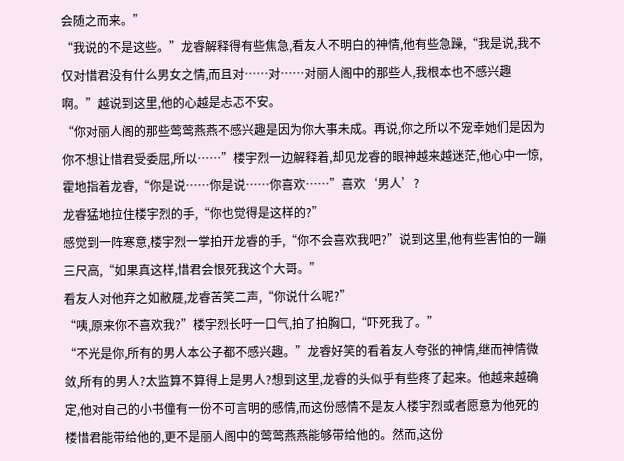会随之而来。”
“我说的不是这些。”龙睿解释得有些焦急,看友人不明白的神情,他有些急躁,“我是说,我不仅对惜君没有什么男女之情,而且对……对……对丽人阁中的那些人,我根本也不感兴趣啊。”越说到这里,他的心越是忐忑不安。
“你对丽人阁的那些莺莺燕燕不感兴趣是因为你大事未成。再说,你之所以不宠幸她们是因为你不想让惜君受委屈,所以……”楼宇烈一边解释着,却见龙睿的眼神越来越迷茫,他心中一惊,霍地指着龙睿,“你是说……你是说……你喜欢……”喜欢‘男人’?
龙睿猛地拉住楼宇烈的手,“你也觉得是这样的?”
感觉到一阵寒意,楼宇烈一掌拍开龙睿的手,“你不会喜欢我吧?”说到这里,他有些害怕的一蹦三尺高,“如果真这样,惜君会恨死我这个大哥。”
看友人对他弃之如敝屣,龙睿苦笑二声,“你说什么呢?”
“咦,原来你不喜欢我?”楼宇烈长吁一口气,拍了拍胸口,“吓死我了。”
“不光是你,所有的男人本公子都不感兴趣。”龙睿好笑的看着友人夸张的神情,继而神情微敛,所有的男人?太监算不算得上是男人?想到这里,龙睿的头似乎有些疼了起来。他越来越确定,他对自己的小书僮有一份不可言明的感情,而这份感情不是友人楼宇烈或者愿意为他死的楼惜君能带给他的,更不是丽人阁中的莺莺燕燕能够带给他的。然而,这份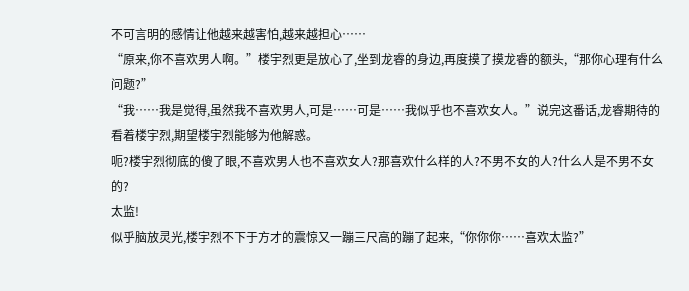不可言明的感情让他越来越害怕,越来越担心……
“原来,你不喜欢男人啊。”楼宇烈更是放心了,坐到龙睿的身边,再度摸了摸龙睿的额头,“那你心理有什么问题?”
“我……我是觉得,虽然我不喜欢男人,可是……可是……我似乎也不喜欢女人。”说完这番话,龙睿期待的看着楼宇烈,期望楼宇烈能够为他解惑。
呃?楼宇烈彻底的傻了眼,不喜欢男人也不喜欢女人?那喜欢什么样的人?不男不女的人?什么人是不男不女的?
太监!
似乎脑放灵光,楼宇烈不下于方才的震惊又一蹦三尺高的蹦了起来,“你你你……喜欢太监?”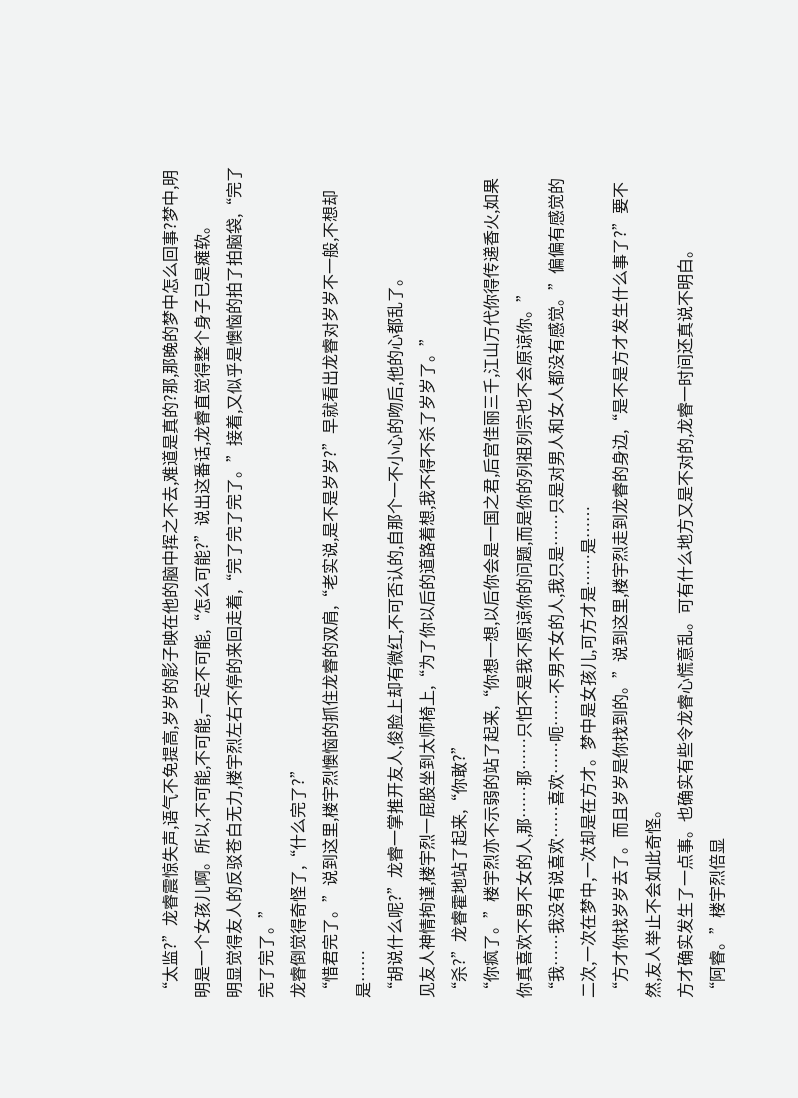“太监?”龙睿震惊失声,语气不免提高,岁岁的影子映在他的脑中挥之不去,难道是真的?那,那晚的梦中怎么回事?梦中,明明是一个女孩儿啊。所以,不可能,不可能,一定不可能,“怎么可能?”说出这番话,龙睿直觉得整个身子已是瘫软。
明显觉得友人的反驳苍白无力,楼宇烈左右不停的来回走着,“完了完了完了。”接着,又似乎是懊恼的拍了拍脑袋,“完了完了完了。”
龙睿倒觉得奇怪了,“什么完了?”
“惜君完了。”说到这里,楼宇烈懊恼的抓住龙睿的双肩,“老实说,是不是岁岁?”早就看出龙睿对岁岁不一般,不想却是……
“胡说什么呢?”龙睿一掌推开友人,俊脸上却有微红,不可否认的,自那个一不小心的吻后,他的心都乱了。
见友人神情拘谨,楼宇烈一屁股坐到太师椅上,“为了你以后的道路着想,我不得不杀了岁岁了。”
“杀?”龙睿霍地站了起来,“你敢?”
“你疯了。”楼宇烈亦不示弱的站了起来,“你想一想,以后你会是一国之君,后宫佳丽三千,江山万代你得传递香火,如果你真喜欢不男不女的人,那……那……只怕不是我不原谅你的问题,而是你的列祖列宗也不会原谅你。”
“我……我没有说喜欢……喜欢……呃……不男不女的人,我只是……只是对男人和女人都没有感觉。”偏偏有感觉的二次,一次在梦中,一次却是在方才。梦中是女孩儿,可方才是……是……
“方才你找岁岁去了。而且岁岁是你找到的。”说到这里,楼宇烈走到龙睿的身边,“是不是方才发生什么事了?”要不然,友人举止不会如此奇怪。
方才确实发生了一点事。也确实有些令龙睿心慌意乱。可有什么地方又是不对的,龙睿一时间还真说不明白。
“阿睿。”楼宇烈倍显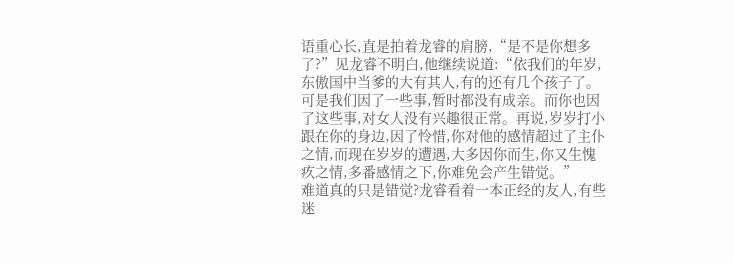语重心长,直是拍着龙睿的肩膀,“是不是你想多了?”见龙睿不明白,他继续说道:“依我们的年岁,东傲国中当爹的大有其人,有的还有几个孩子了。可是我们因了一些事,暂时都没有成亲。而你也因了这些事,对女人没有兴趣很正常。再说,岁岁打小跟在你的身边,因了怜惜,你对他的感情超过了主仆之情,而现在岁岁的遭遇,大多因你而生,你又生愧疚之情,多番感情之下,你难免会产生错觉。”
难道真的只是错觉?龙睿看着一本正经的友人,有些迷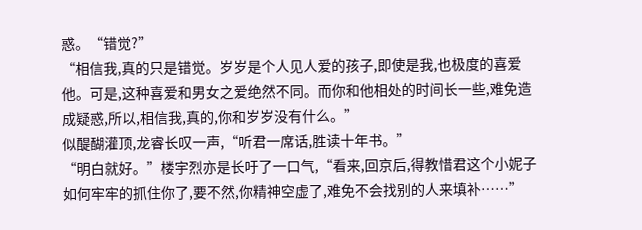惑。“错觉?”
“相信我,真的只是错觉。岁岁是个人见人爱的孩子,即使是我,也极度的喜爱他。可是,这种喜爱和男女之爱绝然不同。而你和他相处的时间长一些,难免造成疑惑,所以,相信我,真的,你和岁岁没有什么。”
似醍醐灌顶,龙睿长叹一声,“听君一席话,胜读十年书。”
“明白就好。”楼宇烈亦是长吁了一口气,“看来,回京后,得教惜君这个小妮子如何牢牢的抓住你了,要不然,你精神空虚了,难免不会找别的人来填补……”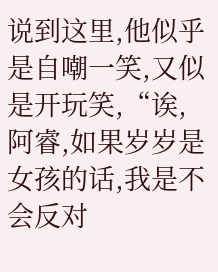说到这里,他似乎是自嘲一笑,又似是开玩笑,“诶,阿睿,如果岁岁是女孩的话,我是不会反对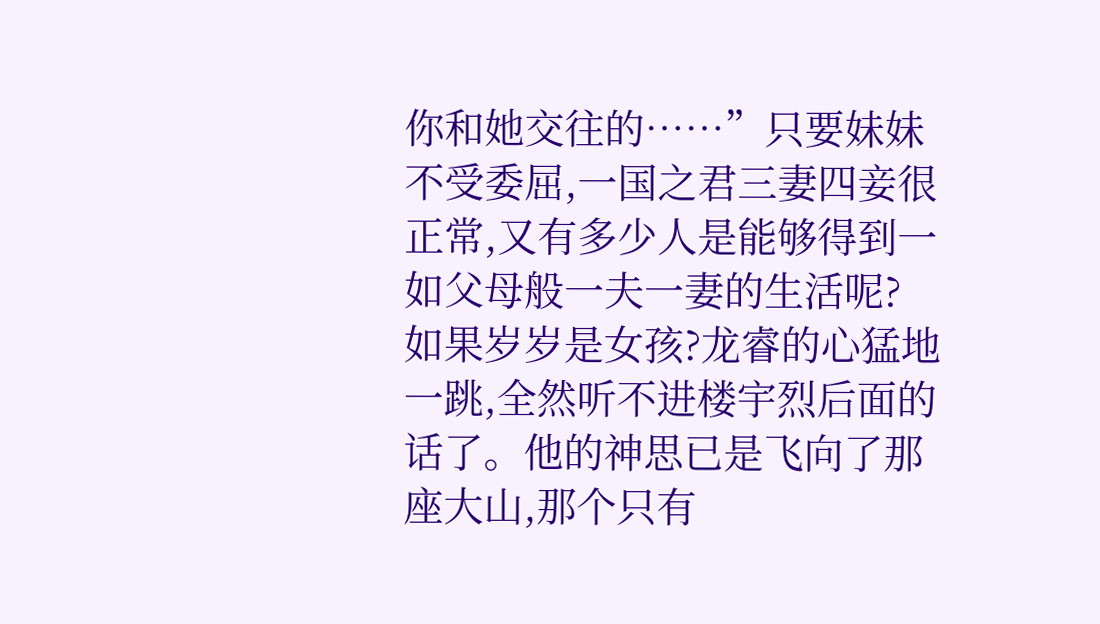你和她交往的……”只要妹妹不受委屈,一国之君三妻四妾很正常,又有多少人是能够得到一如父母般一夫一妻的生活呢?
如果岁岁是女孩?龙睿的心猛地一跳,全然听不进楼宇烈后面的话了。他的神思已是飞向了那座大山,那个只有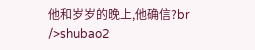他和岁岁的晚上,他确信?br />shubao2